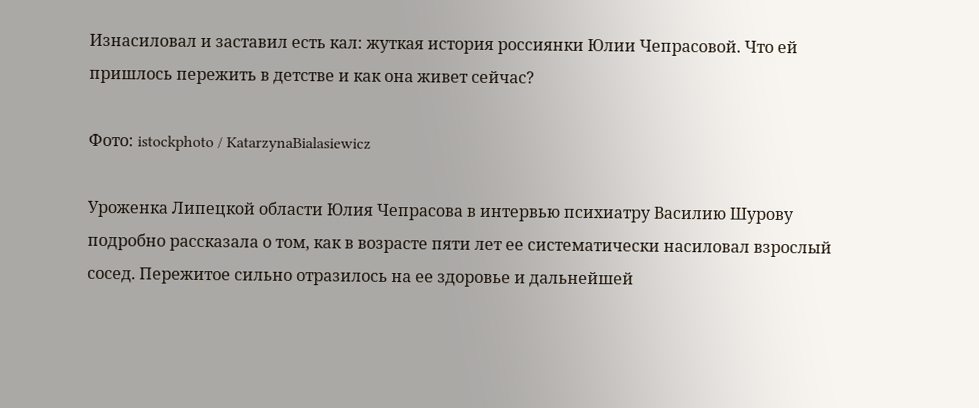Изнасиловал и заставил есть кал: жуткая история россиянки Юлии Чепрасовой. Что ей пришлось пережить в детстве и как она живет сейчас?

Фото: istockphoto / KatarzynaBialasiewicz

Уроженка Липецкой области Юлия Чепрасова в интервью психиатру Василию Шурову подробно рассказала о том, как в возрасте пяти лет ее систематически насиловал взрослый сосед. Пережитое сильно отразилось на ее здоровье и дальнейшей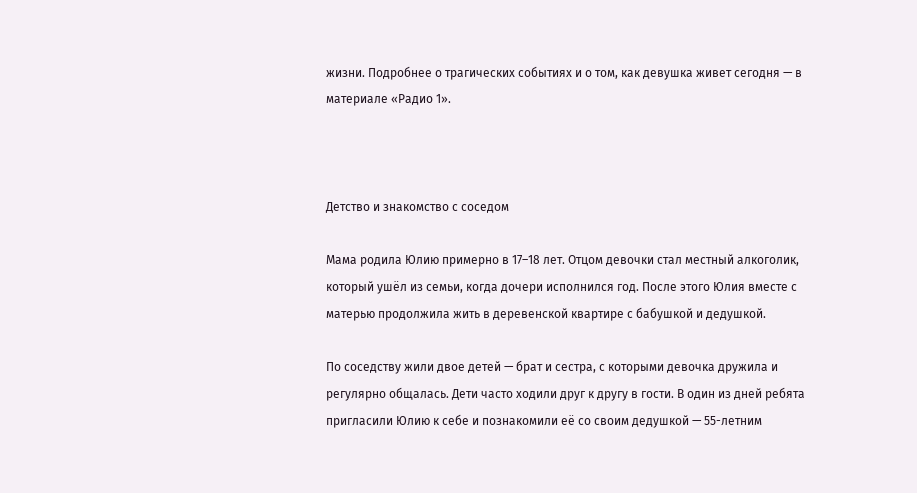жизни. Подробнее о трагических событиях и о том, как девушка живет сегодня — в материале «Радио 1».



Детство и знакомство с соседом

Мама родила Юлию примерно в 17–18 лет. Отцом девочки стал местный алкоголик, который ушёл из семьи, когда дочери исполнился год. После этого Юлия вместе с матерью продолжила жить в деревенской квартире с бабушкой и дедушкой.

По соседству жили двое детей — брат и сестра, с которыми девочка дружила и регулярно общалась. Дети часто ходили друг к другу в гости. В один из дней ребята пригласили Юлию к себе и познакомили её со своим дедушкой — 55-летним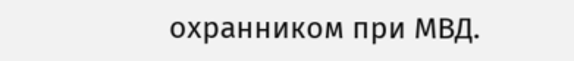охранником при МВД.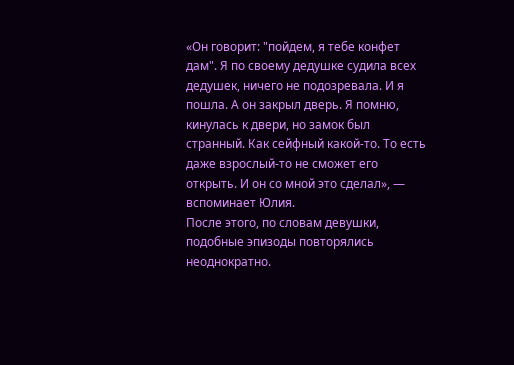«Он говорит: "пойдем, я тебе конфет дам". Я по своему дедушке судила всех дедушек, ничего не подозревала. И я пошла. А он закрыл дверь. Я помню, кинулась к двери, но замок был странный. Как сейфный какой-то. То есть даже взрослый-то не сможет его открыть. И он со мной это сделал», — вспоминает Юлия.
После этого, по словам девушки, подобные эпизоды повторялись неоднократно.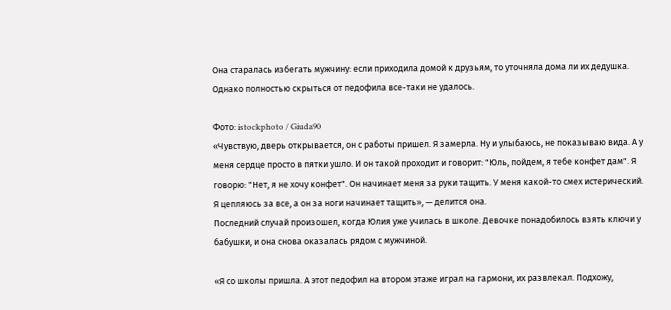Она старалась избегать мужчину: если приходила домой к друзьям, то уточняла дома ли их дедушка. Однако полностью скрыться от педофила все-таки не удалось.

Фото: istockphoto / Giuda90
«Чувствую, дверь открывается, он с работы пришел. Я замерла. Ну и улыбаюсь, не показываю вида. А у меня сердце просто в пятки ушло. И он такой проходит и говорит: "Юль, пойдем, я тебе конфет дам". Я говорю: "Нет, я не хочу конфет". Он начинает меня за руки тащить. У меня какой-то смех истерический. Я цепляюсь за все, а он за ноги начинает тащить», — делится она.
Последний случай произошел, когда Юлия уже училась в школе. Девочке понадобилось взять ключи у бабушки, и она снова оказалась рядом с мужчиной.

«Я со школы пришла. А этот педофил на втором этаже играл на гармони, их развлекал. Подхожу,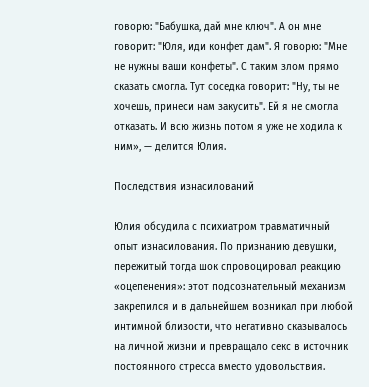говорю: "Бабушка, дай мне ключ". А он мне говорит: "Юля, иди конфет дам". Я говорю: "Мне не нужны ваши конфеты". С таким злом прямо сказать смогла. Тут соседка говорит: "Ну, ты не хочешь, принеси нам закусить". Ей я не смогла отказать. И всю жизнь потом я уже не ходила к ним», — делится Юлия.

Последствия изнасилований

Юлия обсудила с психиатром травматичный опыт изнасилования. По признанию девушки, пережитый тогда шок спровоцировал реакцию «оцепенения»: этот подсознательный механизм закрепился и в дальнейшем возникал при любой интимной близости, что негативно сказывалось на личной жизни и превращало секс в источник постоянного стресса вместо удовольствия.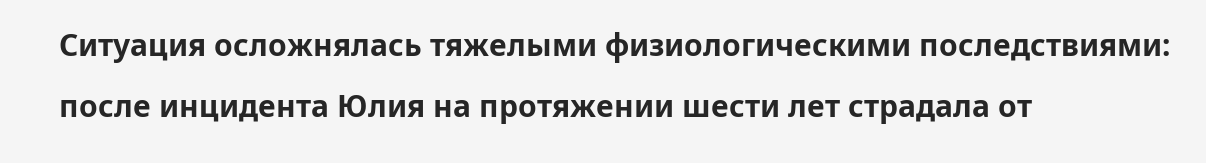Ситуация осложнялась тяжелыми физиологическими последствиями: после инцидента Юлия на протяжении шести лет страдала от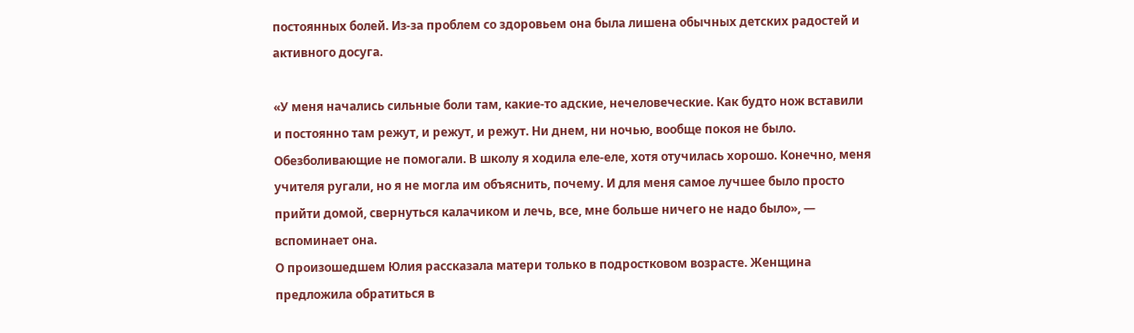постоянных болей. Из-за проблем со здоровьем она была лишена обычных детских радостей и активного досуга.

«У меня начались сильные боли там, какие-то адские, нечеловеческие. Как будто нож вставили и постоянно там режут, и режут, и режут. Ни днем, ни ночью, вообще покоя не было. Обезболивающие не помогали. В школу я ходила еле-еле, хотя отучилась хорошо. Конечно, меня учителя ругали, но я не могла им объяснить, почему. И для меня самое лучшее было просто прийти домой, свернуться калачиком и лечь, все, мне больше ничего не надо было», — вспоминает она.
О произошедшем Юлия рассказала матери только в подростковом возрасте. Женщина предложила обратиться в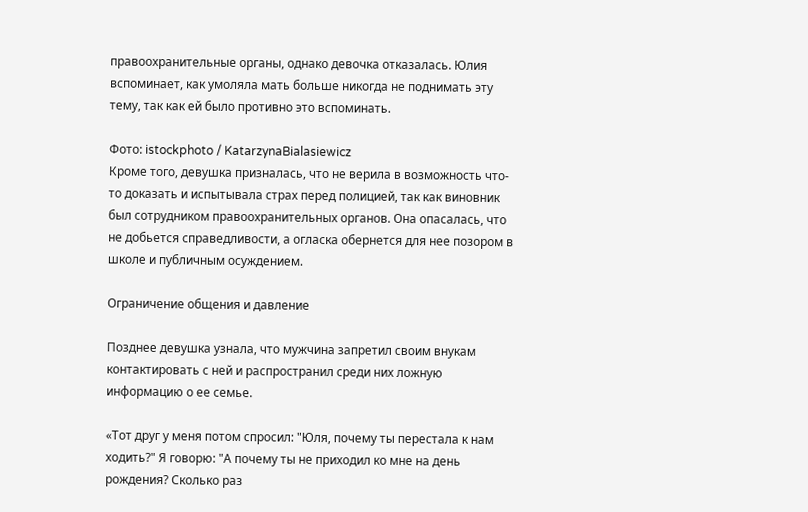правоохранительные органы, однако девочка отказалась. Юлия вспоминает, как умоляла мать больше никогда не поднимать эту тему, так как ей было противно это вспоминать.

Фото: istockphoto / KatarzynaBialasiewicz
Кроме того, девушка призналась, что не верила в возможность что-то доказать и испытывала страх перед полицией, так как виновник был сотрудником правоохранительных органов. Она опасалась, что не добьется справедливости, а огласка обернется для нее позором в школе и публичным осуждением.

Ограничение общения и давление

Позднее девушка узнала, что мужчина запретил своим внукам контактировать с ней и распространил среди них ложную информацию о ее семье.

«Тот друг у меня потом спросил: "Юля, почему ты перестала к нам ходить?" Я говорю: "А почему ты не приходил ко мне на день рождения? Сколько раз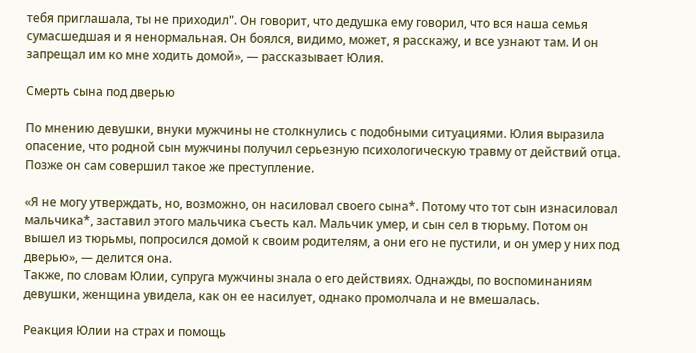тебя приглашала, ты не приходил". Он говорит, что дедушка ему говорил, что вся наша семья сумасшедшая и я ненормальная. Он боялся, видимо, может, я расскажу, и все узнают там. И он запрещал им ко мне ходить домой», — рассказывает Юлия.

Смерть сына под дверью

По мнению девушки, внуки мужчины не столкнулись с подобными ситуациями. Юлия выразила опасение, что родной сын мужчины получил серьезную психологическую травму от действий отца. Позже он сам совершил такое же преступление.

«Я не могу утверждать, но, возможно, он насиловал своего сына*. Потому что тот сын изнасиловал мальчика*, заставил этого мальчика съесть кал. Мальчик умер, и сын сел в тюрьму. Потом он вышел из тюрьмы, попросился домой к своим родителям, а они его не пустили, и он умер у них под дверью», — делится она.
Также, по словам Юлии, супруга мужчины знала о его действиях. Однажды, по воспоминаниям девушки, женщина увидела, как он ее насилует, однако промолчала и не вмешалась.

Реакция Юлии на страх и помощь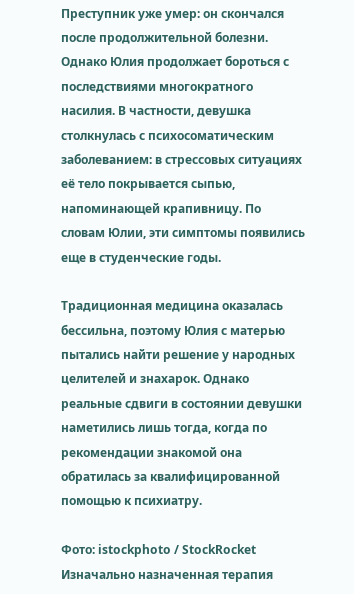Преступник уже умер: он скончался после продолжительной болезни. Однако Юлия продолжает бороться с последствиями многократного насилия. В частности, девушка столкнулась с психосоматическим заболеванием: в стрессовых ситуациях её тело покрывается сыпью, напоминающей крапивницу. По словам Юлии, эти симптомы появились еще в студенческие годы.

Традиционная медицина оказалась бессильна, поэтому Юлия с матерью пытались найти решение у народных целителей и знахарок. Однако реальные сдвиги в состоянии девушки наметились лишь тогда, когда по рекомендации знакомой она обратилась за квалифицированной помощью к психиатру.

Фото: istockphoto / StockRocket
Изначально назначенная терапия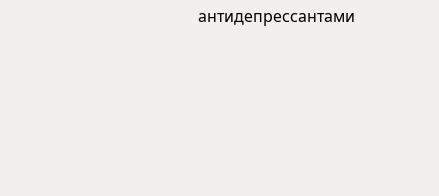антидепрессантами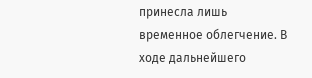принесла лишь временное облегчение. В ходе дальнейшего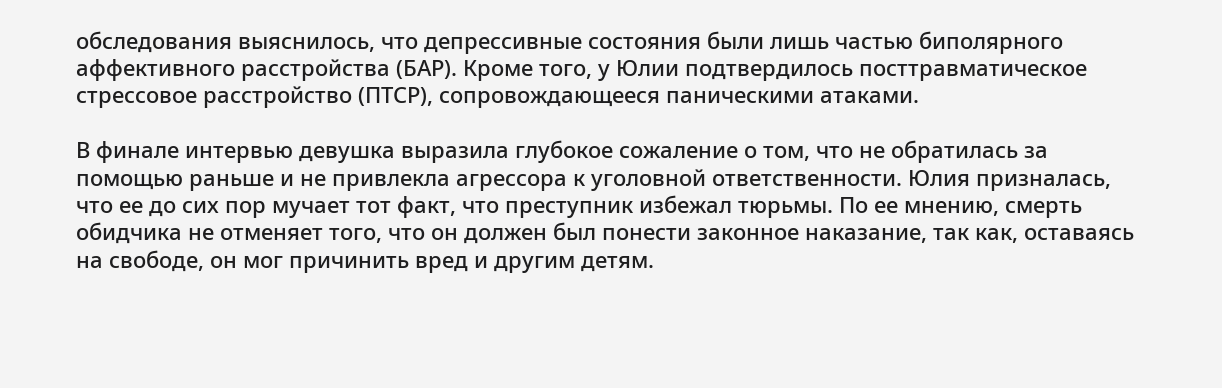обследования выяснилось, что депрессивные состояния были лишь частью биполярного аффективного расстройства (БАР). Кроме того, у Юлии подтвердилось посттравматическое стрессовое расстройство (ПТСР), сопровождающееся паническими атаками.

В финале интервью девушка выразила глубокое сожаление о том, что не обратилась за помощью раньше и не привлекла агрессора к уголовной ответственности. Юлия призналась, что ее до сих пор мучает тот факт, что преступник избежал тюрьмы. По ее мнению, смерть обидчика не отменяет того, что он должен был понести законное наказание, так как, оставаясь на свободе, он мог причинить вред и другим детям.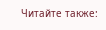Читайте также: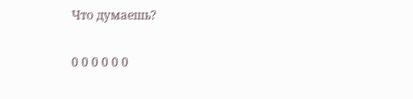Что думаешь?

0 0 0 0 0 0